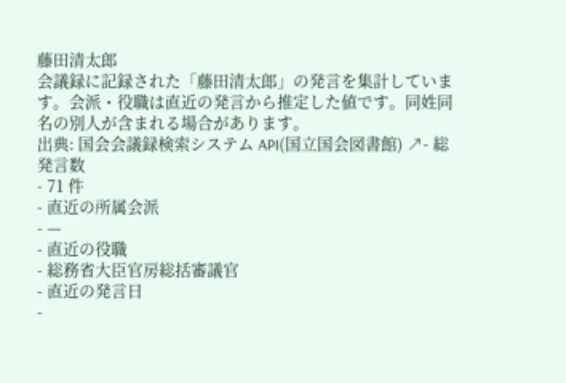藤田清太郎
会議録に記録された「藤田清太郎」の発言を集計しています。会派・役職は直近の発言から推定した値です。同姓同名の別人が含まれる場合があります。
出典: 国会会議録検索システム API(国立国会図書館) ↗- 総発言数
- 71 件
- 直近の所属会派
- —
- 直近の役職
- 総務省大臣官房総括審議官
- 直近の発言日
-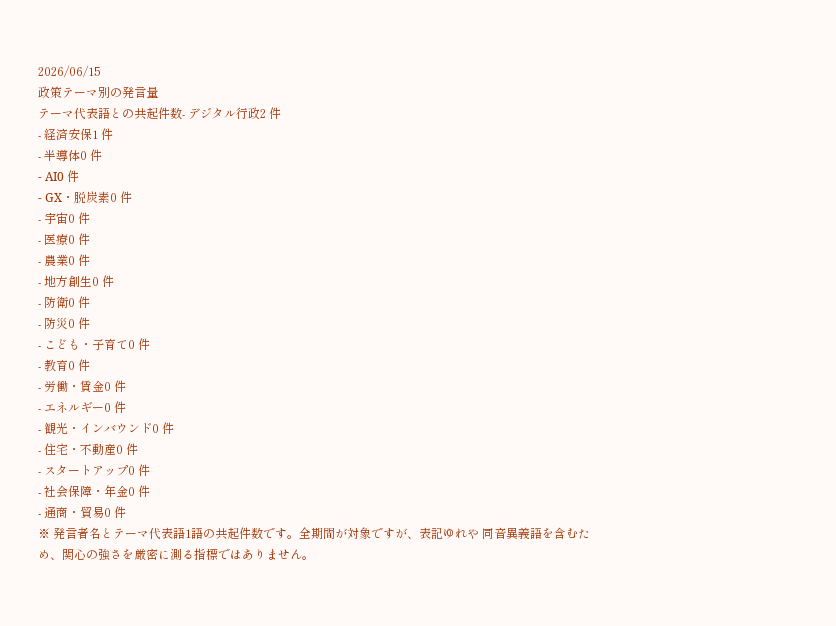2026/06/15
政策テーマ別の発言量
テーマ代表語との共起件数- デジタル行政2 件
- 経済安保1 件
- 半導体0 件
- AI0 件
- GX・脱炭素0 件
- 宇宙0 件
- 医療0 件
- 農業0 件
- 地方創生0 件
- 防衛0 件
- 防災0 件
- こども・子育て0 件
- 教育0 件
- 労働・賃金0 件
- エネルギー0 件
- 観光・インバウンド0 件
- 住宅・不動産0 件
- スタートアップ0 件
- 社会保障・年金0 件
- 通商・貿易0 件
※ 発言者名とテーマ代表語1語の共起件数です。全期間が対象ですが、表記ゆれや 同音異義語を含むため、関心の強さを厳密に測る指標ではありません。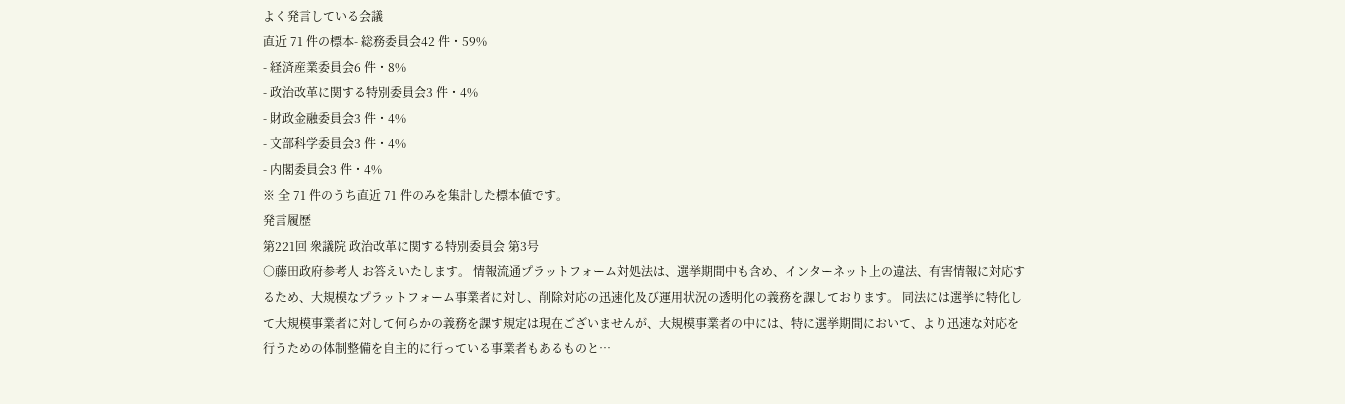よく発言している会議
直近 71 件の標本- 総務委員会42 件・59%
- 経済産業委員会6 件・8%
- 政治改革に関する特別委員会3 件・4%
- 財政金融委員会3 件・4%
- 文部科学委員会3 件・4%
- 内閣委員会3 件・4%
※ 全 71 件のうち直近 71 件のみを集計した標本値です。
発言履歴
第221回 衆議院 政治改革に関する特別委員会 第3号
○藤田政府参考人 お答えいたします。 情報流通プラットフォーム対処法は、選挙期間中も含め、インターネット上の違法、有害情報に対応するため、大規模なプラットフォーム事業者に対し、削除対応の迅速化及び運用状況の透明化の義務を課しております。 同法には選挙に特化して大規模事業者に対して何らかの義務を課す規定は現在ございませんが、大規模事業者の中には、特に選挙期間において、より迅速な対応を行うための体制整備を自主的に行っている事業者もあるものと…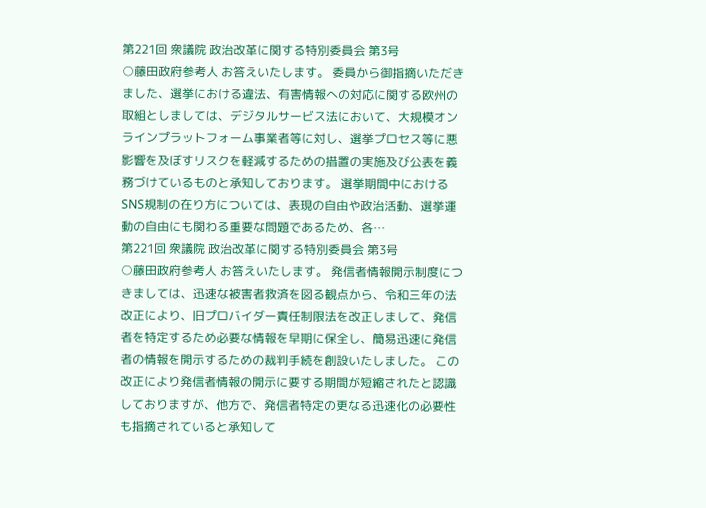第221回 衆議院 政治改革に関する特別委員会 第3号
○藤田政府参考人 お答えいたします。 委員から御指摘いただきました、選挙における違法、有害情報への対応に関する欧州の取組としましては、デジタルサービス法において、大規模オンラインプラットフォーム事業者等に対し、選挙プロセス等に悪影響を及ぼすリスクを軽減するための措置の実施及び公表を義務づけているものと承知しております。 選挙期間中におけるSNS規制の在り方については、表現の自由や政治活動、選挙運動の自由にも関わる重要な問題であるため、各…
第221回 衆議院 政治改革に関する特別委員会 第3号
○藤田政府参考人 お答えいたします。 発信者情報開示制度につきましては、迅速な被害者救済を図る観点から、令和三年の法改正により、旧プロバイダー責任制限法を改正しまして、発信者を特定するため必要な情報を早期に保全し、簡易迅速に発信者の情報を開示するための裁判手続を創設いたしました。 この改正により発信者情報の開示に要する期間が短縮されたと認識しておりますが、他方で、発信者特定の更なる迅速化の必要性も指摘されていると承知して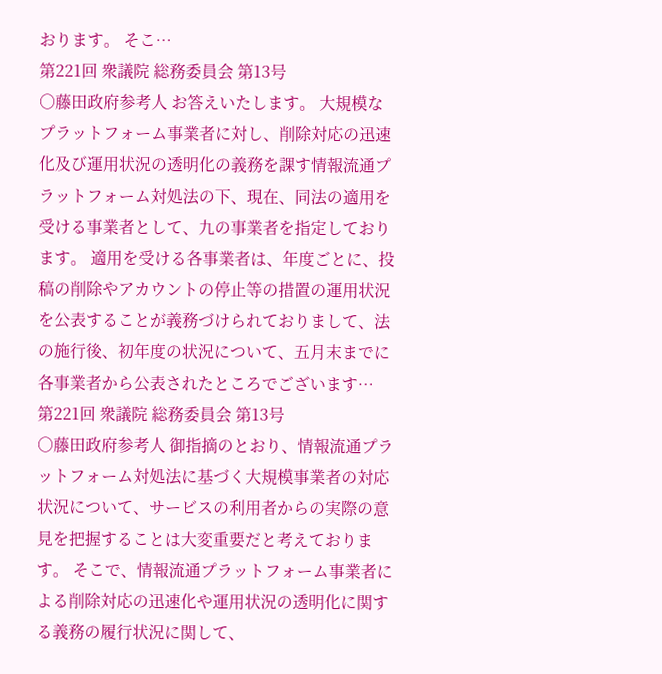おります。 そこ…
第221回 衆議院 総務委員会 第13号
○藤田政府参考人 お答えいたします。 大規模なプラットフォーム事業者に対し、削除対応の迅速化及び運用状況の透明化の義務を課す情報流通プラットフォーム対処法の下、現在、同法の適用を受ける事業者として、九の事業者を指定しております。 適用を受ける各事業者は、年度ごとに、投稿の削除やアカウントの停止等の措置の運用状況を公表することが義務づけられておりまして、法の施行後、初年度の状況について、五月末までに各事業者から公表されたところでございます…
第221回 衆議院 総務委員会 第13号
○藤田政府参考人 御指摘のとおり、情報流通プラットフォーム対処法に基づく大規模事業者の対応状況について、サービスの利用者からの実際の意見を把握することは大変重要だと考えております。 そこで、情報流通プラットフォーム事業者による削除対応の迅速化や運用状況の透明化に関する義務の履行状況に関して、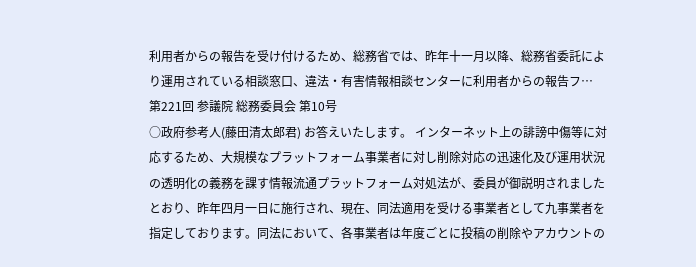利用者からの報告を受け付けるため、総務省では、昨年十一月以降、総務省委託により運用されている相談窓口、違法・有害情報相談センターに利用者からの報告フ…
第221回 参議院 総務委員会 第10号
○政府参考人(藤田清太郎君) お答えいたします。 インターネット上の誹謗中傷等に対応するため、大規模なプラットフォーム事業者に対し削除対応の迅速化及び運用状況の透明化の義務を課す情報流通プラットフォーム対処法が、委員が御説明されましたとおり、昨年四月一日に施行され、現在、同法適用を受ける事業者として九事業者を指定しております。同法において、各事業者は年度ごとに投稿の削除やアカウントの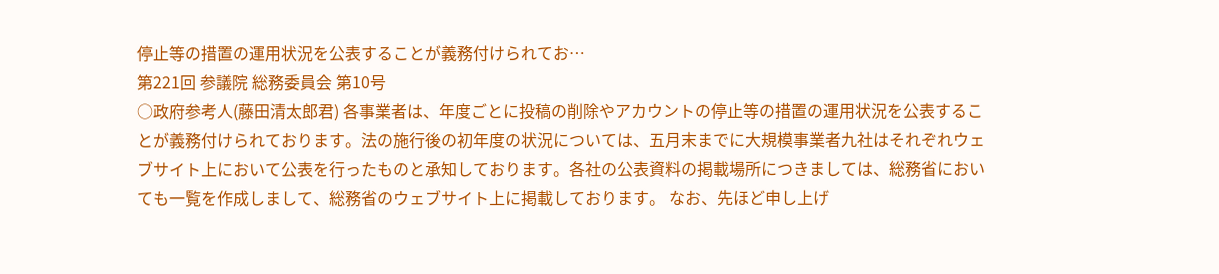停止等の措置の運用状況を公表することが義務付けられてお…
第221回 参議院 総務委員会 第10号
○政府参考人(藤田清太郎君) 各事業者は、年度ごとに投稿の削除やアカウントの停止等の措置の運用状況を公表することが義務付けられております。法の施行後の初年度の状況については、五月末までに大規模事業者九社はそれぞれウェブサイト上において公表を行ったものと承知しております。各社の公表資料の掲載場所につきましては、総務省においても一覧を作成しまして、総務省のウェブサイト上に掲載しております。 なお、先ほど申し上げ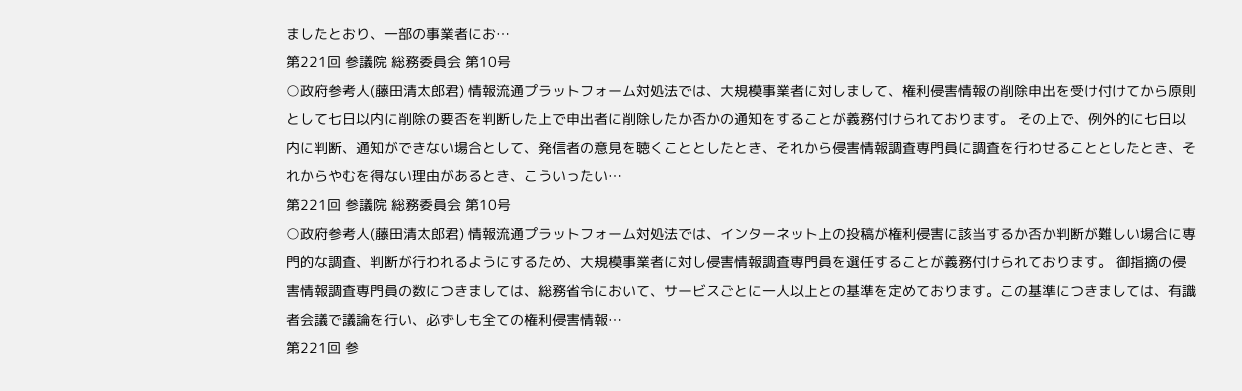ましたとおり、一部の事業者にお…
第221回 参議院 総務委員会 第10号
○政府参考人(藤田清太郎君) 情報流通プラットフォーム対処法では、大規模事業者に対しまして、権利侵害情報の削除申出を受け付けてから原則として七日以内に削除の要否を判断した上で申出者に削除したか否かの通知をすることが義務付けられております。 その上で、例外的に七日以内に判断、通知ができない場合として、発信者の意見を聴くこととしたとき、それから侵害情報調査専門員に調査を行わせることとしたとき、それからやむを得ない理由があるとき、こういったい…
第221回 参議院 総務委員会 第10号
○政府参考人(藤田清太郎君) 情報流通プラットフォーム対処法では、インターネット上の投稿が権利侵害に該当するか否か判断が難しい場合に専門的な調査、判断が行われるようにするため、大規模事業者に対し侵害情報調査専門員を選任することが義務付けられております。 御指摘の侵害情報調査専門員の数につきましては、総務省令において、サービスごとに一人以上との基準を定めております。この基準につきましては、有識者会議で議論を行い、必ずしも全ての権利侵害情報…
第221回 参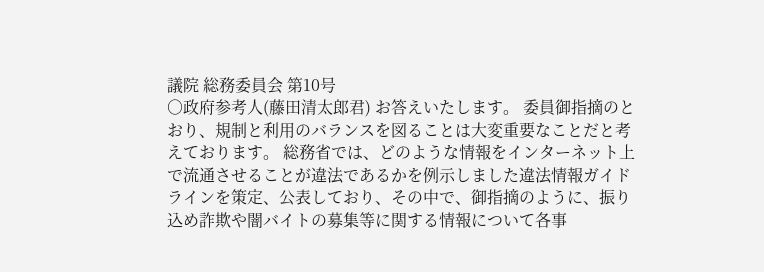議院 総務委員会 第10号
○政府参考人(藤田清太郎君) お答えいたします。 委員御指摘のとおり、規制と利用のバランスを図ることは大変重要なことだと考えております。 総務省では、どのような情報をインターネット上で流通させることが違法であるかを例示しました違法情報ガイドラインを策定、公表しており、その中で、御指摘のように、振り込め詐欺や闇バイトの募集等に関する情報について各事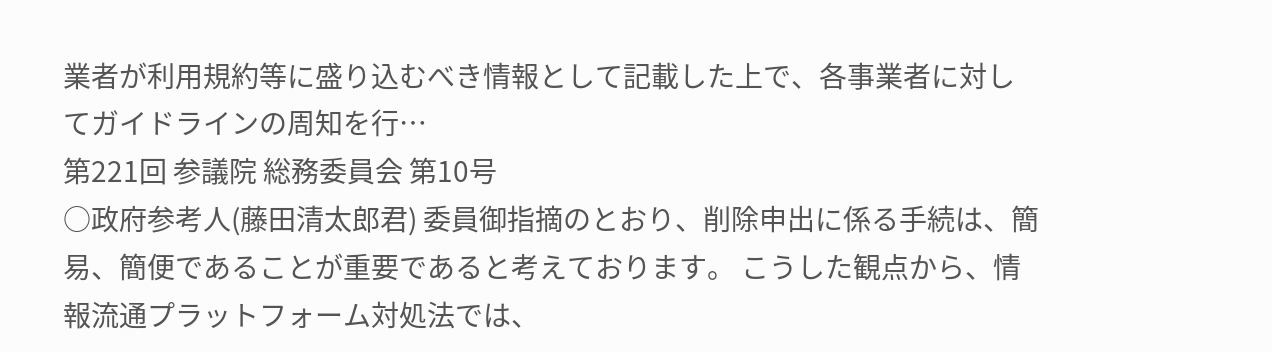業者が利用規約等に盛り込むべき情報として記載した上で、各事業者に対してガイドラインの周知を行…
第221回 参議院 総務委員会 第10号
○政府参考人(藤田清太郎君) 委員御指摘のとおり、削除申出に係る手続は、簡易、簡便であることが重要であると考えております。 こうした観点から、情報流通プラットフォーム対処法では、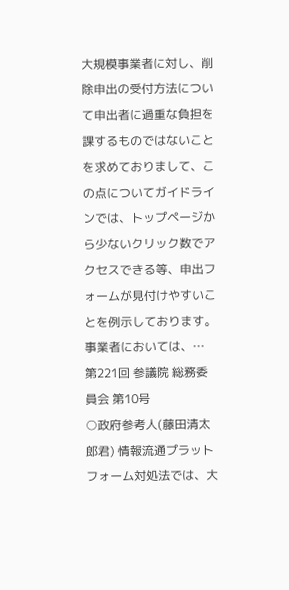大規模事業者に対し、削除申出の受付方法について申出者に過重な負担を課するものではないことを求めておりまして、この点についてガイドラインでは、トップページから少ないクリック数でアクセスできる等、申出フォームが見付けやすいことを例示しております。 事業者においては、…
第221回 参議院 総務委員会 第10号
○政府参考人(藤田清太郎君) 情報流通プラットフォーム対処法では、大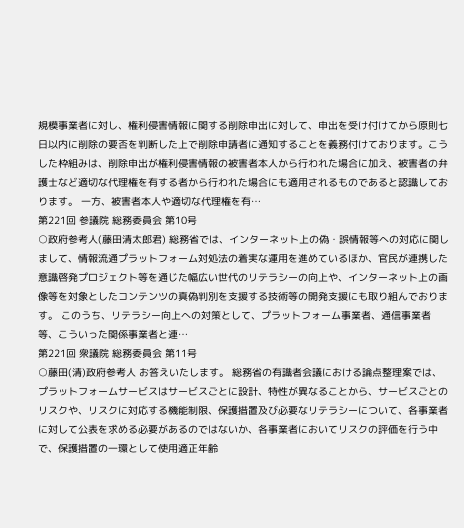規模事業者に対し、権利侵害情報に関する削除申出に対して、申出を受け付けてから原則七日以内に削除の要否を判断した上で削除申請者に通知することを義務付けております。こうした枠組みは、削除申出が権利侵害情報の被害者本人から行われた場合に加え、被害者の弁護士など適切な代理権を有する者から行われた場合にも適用されるものであると認識しております。 一方、被害者本人や適切な代理権を有…
第221回 参議院 総務委員会 第10号
○政府参考人(藤田清太郎君) 総務省では、インターネット上の偽・誤情報等への対応に関しまして、情報流通プラットフォーム対処法の着実な運用を進めているほか、官民が連携した意識啓発プロジェクト等を通じた幅広い世代のリテラシーの向上や、インターネット上の画像等を対象としたコンテンツの真偽判別を支援する技術等の開発支援にも取り組んでおります。 このうち、リテラシー向上への対策として、プラットフォーム事業者、通信事業者等、こういった関係事業者と連…
第221回 衆議院 総務委員会 第11号
○藤田(清)政府参考人 お答えいたします。 総務省の有識者会議における論点整理案では、プラットフォームサービスはサービスごとに設計、特性が異なることから、サービスごとのリスクや、リスクに対応する機能制限、保護措置及び必要なリテラシーについて、各事業者に対して公表を求める必要があるのではないか、各事業者においてリスクの評価を行う中で、保護措置の一環として使用適正年齢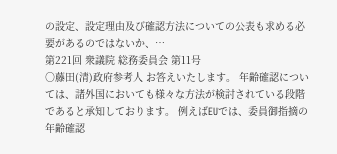の設定、設定理由及び確認方法についての公表も求める必要があるのではないか、…
第221回 衆議院 総務委員会 第11号
○藤田(清)政府参考人 お答えいたします。 年齢確認については、諸外国においても様々な方法が検討されている段階であると承知しております。 例えばEUでは、委員御指摘の年齢確認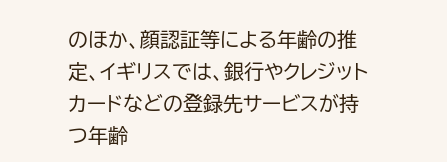のほか、顔認証等による年齢の推定、イギリスでは、銀行やクレジットカードなどの登録先サービスが持つ年齢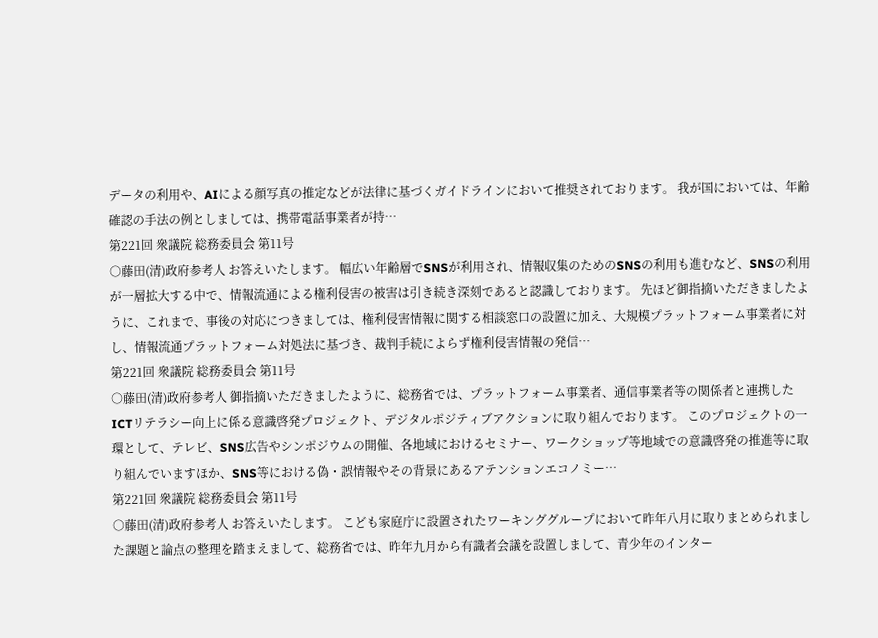データの利用や、AIによる顔写真の推定などが法律に基づくガイドラインにおいて推奨されております。 我が国においては、年齢確認の手法の例としましては、携帯電話事業者が持…
第221回 衆議院 総務委員会 第11号
○藤田(清)政府参考人 お答えいたします。 幅広い年齢層でSNSが利用され、情報収集のためのSNSの利用も進むなど、SNSの利用が一層拡大する中で、情報流通による権利侵害の被害は引き続き深刻であると認識しております。 先ほど御指摘いただきましたように、これまで、事後の対応につきましては、権利侵害情報に関する相談窓口の設置に加え、大規模プラットフォーム事業者に対し、情報流通プラットフォーム対処法に基づき、裁判手続によらず権利侵害情報の発信…
第221回 衆議院 総務委員会 第11号
○藤田(清)政府参考人 御指摘いただきましたように、総務省では、プラットフォーム事業者、通信事業者等の関係者と連携したICTリテラシー向上に係る意識啓発プロジェクト、デジタルポジティブアクションに取り組んでおります。 このプロジェクトの一環として、テレビ、SNS広告やシンポジウムの開催、各地域におけるセミナー、ワークショップ等地域での意識啓発の推進等に取り組んでいますほか、SNS等における偽・誤情報やその背景にあるアテンションエコノミー…
第221回 衆議院 総務委員会 第11号
○藤田(清)政府参考人 お答えいたします。 こども家庭庁に設置されたワーキンググループにおいて昨年八月に取りまとめられました課題と論点の整理を踏まえまして、総務省では、昨年九月から有識者会議を設置しまして、青少年のインター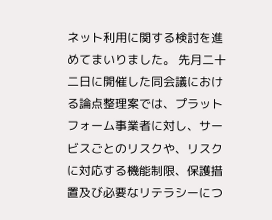ネット利用に関する検討を進めてまいりました。 先月二十二日に開催した同会議における論点整理案では、プラットフォーム事業者に対し、サービスごとのリスクや、リスクに対応する機能制限、保護措置及び必要なリテラシーにつ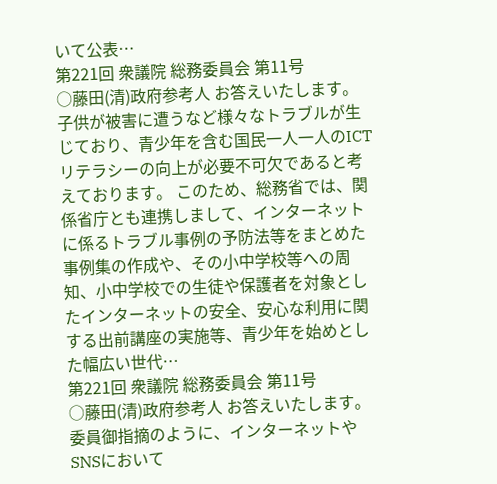いて公表…
第221回 衆議院 総務委員会 第11号
○藤田(清)政府参考人 お答えいたします。 子供が被害に遭うなど様々なトラブルが生じており、青少年を含む国民一人一人のICTリテラシーの向上が必要不可欠であると考えております。 このため、総務省では、関係省庁とも連携しまして、インターネットに係るトラブル事例の予防法等をまとめた事例集の作成や、その小中学校等への周知、小中学校での生徒や保護者を対象としたインターネットの安全、安心な利用に関する出前講座の実施等、青少年を始めとした幅広い世代…
第221回 衆議院 総務委員会 第11号
○藤田(清)政府参考人 お答えいたします。 委員御指摘のように、インターネットやSNSにおいて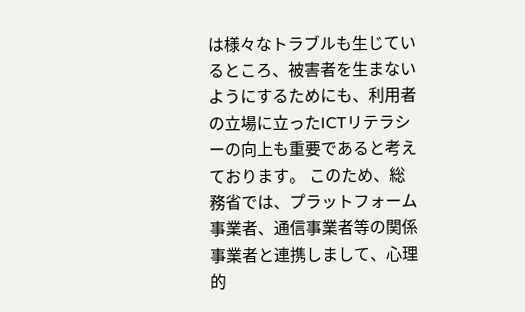は様々なトラブルも生じているところ、被害者を生まないようにするためにも、利用者の立場に立ったICTリテラシーの向上も重要であると考えております。 このため、総務省では、プラットフォーム事業者、通信事業者等の関係事業者と連携しまして、心理的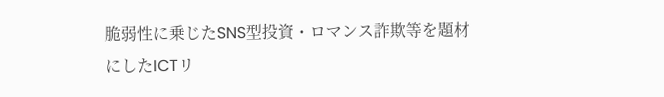脆弱性に乗じたSNS型投資・ロマンス詐欺等を題材にしたICTリ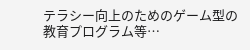テラシー向上のためのゲーム型の教育プログラム等…